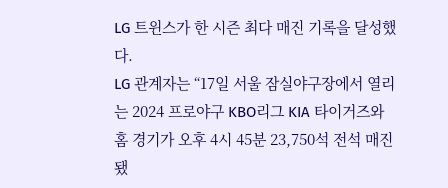LG 트윈스가 한 시즌 최다 매진 기록을 달성했다.
LG 관계자는 “17일 서울 잠실야구장에서 열리는 2024 프로야구 KBO리그 KIA 타이거즈와 홈 경기가 오후 4시 45분 23,750석 전석 매진됐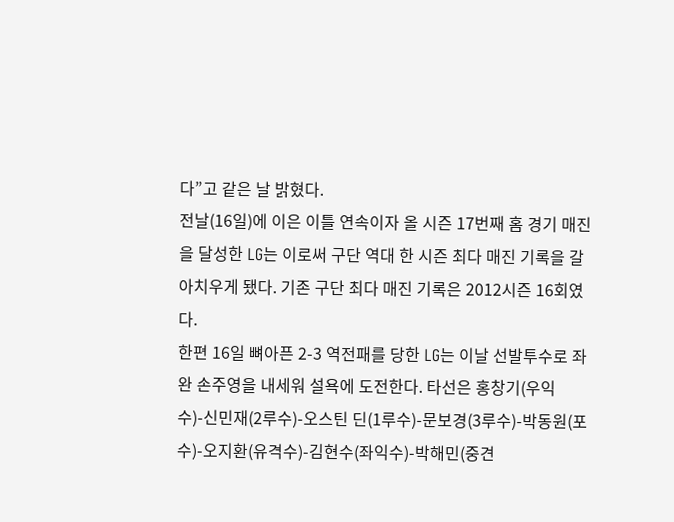다”고 같은 날 밝혔다.
전날(16일)에 이은 이틀 연속이자 올 시즌 17번째 홈 경기 매진을 달성한 LG는 이로써 구단 역대 한 시즌 최다 매진 기록을 갈아치우게 됐다. 기존 구단 최다 매진 기록은 2012시즌 16회였다.
한편 16일 뼈아픈 2-3 역전패를 당한 LG는 이날 선발투수로 좌완 손주영을 내세워 설욕에 도전한다. 타선은 홍창기(우익수)-신민재(2루수)-오스틴 딘(1루수)-문보경(3루수)-박동원(포수)-오지환(유격수)-김현수(좌익수)-박해민(중견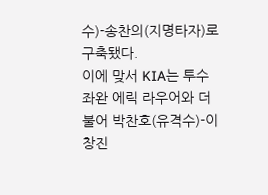수)-송찬의(지명타자)로 구축됐다.
이에 맞서 KIA는 투수 좌완 에릭 라우어와 더불어 박찬호(유격수)-이창진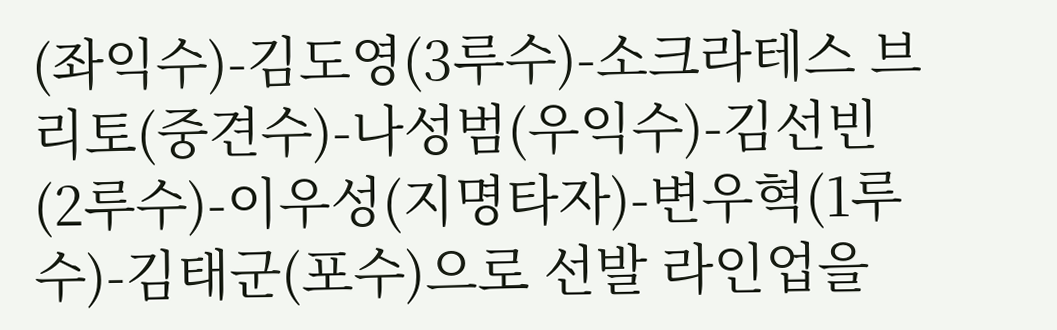(좌익수)-김도영(3루수)-소크라테스 브리토(중견수)-나성범(우익수)-김선빈(2루수)-이우성(지명타자)-변우혁(1루수)-김태군(포수)으로 선발 라인업을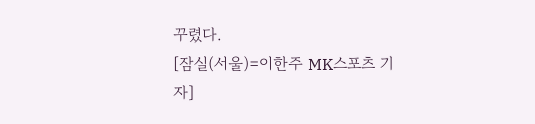꾸렸다.
[잠실(서울)=이한주 MK스포츠 기자]